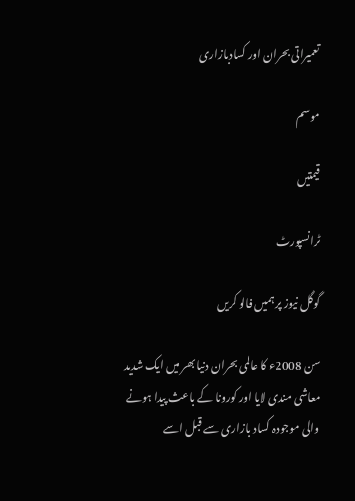تعمیراتی بحران اور کسادبازاری

موسم

قیمتیں

ٹرانسپورٹ

گوگل نیوز پر ہمیں فالو کریں

سن 2008ء کا عالمی بحران دنیا بھر میں ایک شدید معاشی مندی لایا اور کورونا کے باعث پیدا ہونے والی موجودہ کساد بازاری سے قبل اسے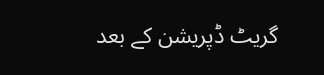گریٹ ڈپریشن کے بعد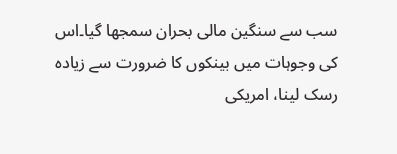سب سے سنگین مالی بحران سمجھا گیا۔اس کی وجوہات میں بینکوں کا ضرورت سے زیادہ رسک لینا، امریکی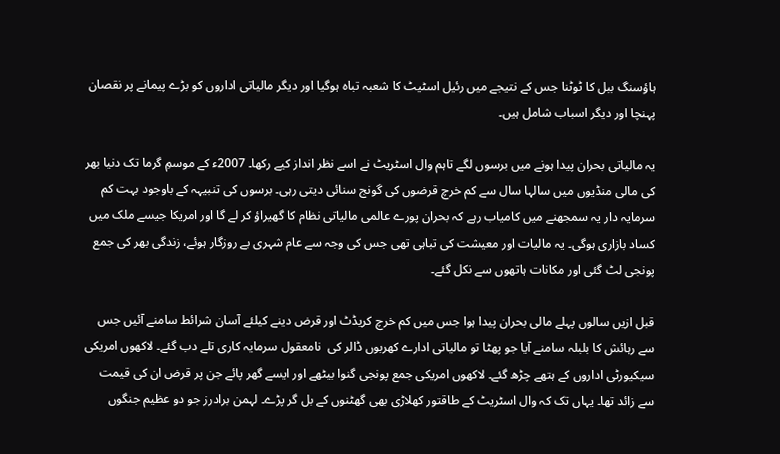ہاؤسنگ ببل کا ٹوٹنا جس کے نتیجے میں رئیل اسٹیٹ کا شعبہ تباہ ہوگیا اور دیگر مالیاتی اداروں کو بڑے پیمانے پر نقصان پہنچا اور دیگر اسباب شامل ہیں۔

یہ مالیاتی بحران پیدا ہونے میں برسوں لگے تاہم وال اسٹریٹ نے اسے نظر انداز کیے رکھا۔ 2007ء کے موسمِ گرما تک دنیا بھر کی مالی منڈیوں میں سالہا سال سے کم خرچ قرضوں کی گونج سنائی دیتی رہی۔ برسوں کی تنبیہہ کے باوجود بہت کم سرمایہ دار یہ سمجھنے میں کامیاب رہے کہ بحران پورے عالمی مالیاتی نظام کا گھیراؤ کر لے گا اور امریکا جیسے ملک میں کساد بازاری ہوگی۔ یہ مالیات اور معیشت کی تباہی تھی جس کی وجہ سے عام شہری بے روزگار ہوئے، زندگی بھر کی جمع پونجی لٹ گئی اور مکانات ہاتھوں سے نکل گئے۔

قبل ازیں سالوں پہلے مالی بحران پیدا ہوا جس میں کم خرچ کریڈٹ اور قرض دینے کیلئے آسان شرائط سامنے آئیں جس سے رہائش کا بلبلہ سامنے آیا جو پھٹا تو مالیاتی ادارے کھربوں ڈالر کی  نامعقول سرمایہ کاری تلے دب گئے۔ لاکھوں امریکی سیکیورٹی اداروں کے ہتھے چڑھ گئے۔ لاکھوں امریکی جمع پونجی گنوا بیٹھے اور ایسے گھر پائے جن پر قرض ان کی قیمت سے زائد تھا۔ یہاں تک کہ وال اسٹریٹ کے طاقتور کھلاڑی بھی گھٹنوں کے بل گر پڑے۔ لہمن برادرز جو دو عظیم جنگوں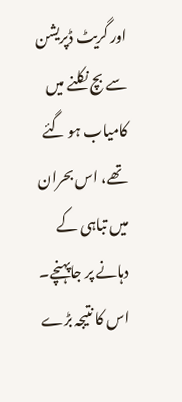اور گریٹ ڈپریشن سے بچ نکلنے میں کامیاب ہو گئے تھے، اس بحران میں تباہی کے دہانے پر جاپہنچے۔ اس کا نتیجہ بڑے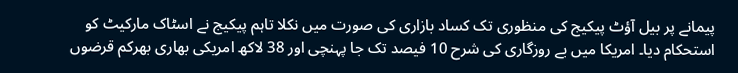پیمانے پر بیل آؤٹ پیکیج کی منظوری تک کساد بازاری کی صورت میں نکلا تاہم پیکیج نے اسٹاک مارکیٹ کو استحکام دیا۔ امریکا میں بے روزگاری کی شرح 10 فیصد تک جا پہنچی اور 38 لاکھ امریکی بھاری بھرکم قرضوں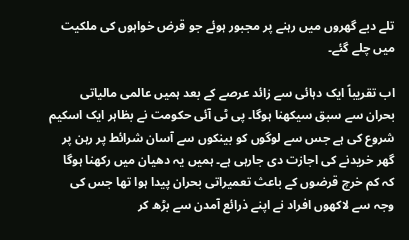تلے دبے گھروں میں رہنے پر مجبور ہوئے جو قرض خواہوں کی ملکیت میں چلے گئے۔

اب تقریباً ایک دہائی سے زائد عرصے کے بعد ہمیں عالمی مالیاتی بحران سے سبق سیکھنا ہوگا۔ پی ٹی آئی حکومت نے بظاہر ایک اسکیم شروع کی ہے جس سے لوگوں کو بینکوں سے آسان شرائط پر رہن پر گھر خریدنے کی اجازت دی جارہی ہے۔ ہمیں یہ دھیان میں رکھنا ہوگا کہ کم خرچ قرضوں کے باعث تعمیراتی بحران پیدا ہوا تھا جس کی وجہ سے لاکھوں افراد نے اپنے ذرائع آمدن سے بڑھ کر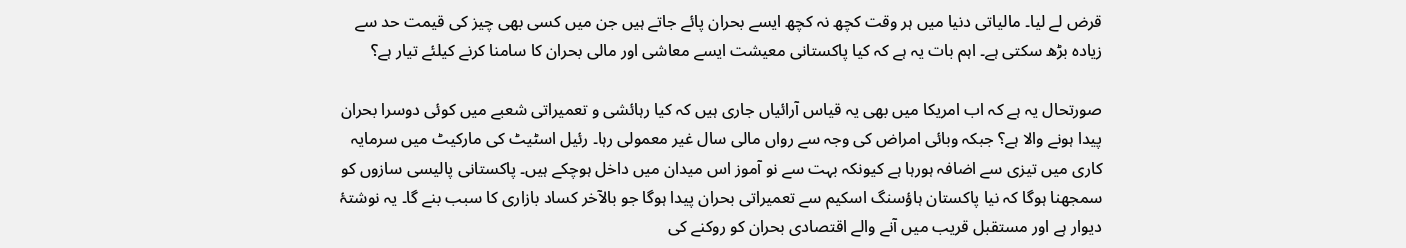قرض لے لیا۔ مالیاتی دنیا میں ہر وقت کچھ نہ کچھ ایسے بحران پائے جاتے ہیں جن میں کسی بھی چیز کی قیمت حد سے زیادہ بڑھ سکتی ہے۔ اہم بات یہ ہے کہ کیا پاکستانی معیشت ایسے معاشی اور مالی بحران کا سامنا کرنے کیلئے تیار ہے؟

صورتحال یہ ہے کہ اب امریکا میں بھی یہ قیاس آرائیاں جاری ہیں کہ کیا رہائشی و تعمیراتی شعبے میں کوئی دوسرا بحران پیدا ہونے والا ہے؟ جبکہ وبائی امراض کی وجہ سے رواں مالی سال غیر معمولی رہا۔ رئیل اسٹیٹ کی مارکیٹ میں سرمایہ کاری میں تیزی سے اضافہ ہورہا ہے کیونکہ بہت سے نو آموز اس میدان میں داخل ہوچکے ہیں۔ پاکستانی پالیسی سازوں کو سمجھنا ہوگا کہ نیا پاکستان ہاؤسنگ اسکیم سے تعمیراتی بحران پیدا ہوگا جو بالآخر کساد بازاری کا سبب بنے گا۔ یہ نوشتۂ دیوار ہے اور مستقبل قریب میں آنے والے اقتصادی بحران کو روکنے کی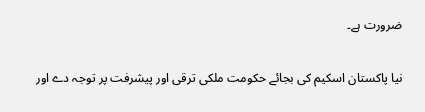ضرورت ہے۔

نیا پاکستان اسکیم کی بجائے حکومت ملکی ترقی اور پیشرفت پر توجہ دے اور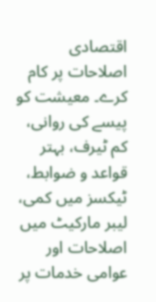اقتصادی اصلاحات پر کام کرے۔ معیشت کو پیسے کی روانی، کم ٹیرف، بہتر قواعد و ضوابط، ٹیکسز میں کمی، لیبر مارکیٹ میں اصلاحات اور عوامی خدمات پر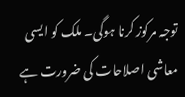توجہ مرکوز کرنا ہوگی۔ ملک کو ایسی معاشی اصلاحات کی ضرورت ہے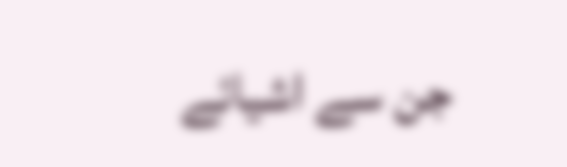جن سے اشیائے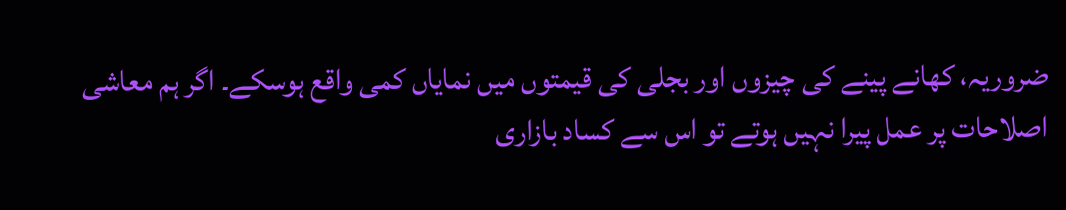ضروریہ، کھانے پینے کی چیزوں اور بجلی کی قیمتوں میں نمایاں کمی واقع ہوسکے۔ اگر ہم معاشی اصلاحات پر عمل پیرا نہیں ہوتے تو اس سے کساد بازاری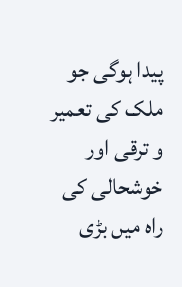پیدا ہوگی جو ملک کی تعمیر و ترقی اور خوشحالی کی راہ میں بڑی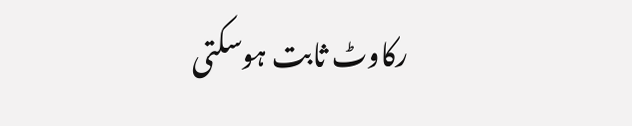رکاوٹ ثابت ہوسکتی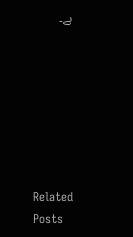ہے۔







Related Posts